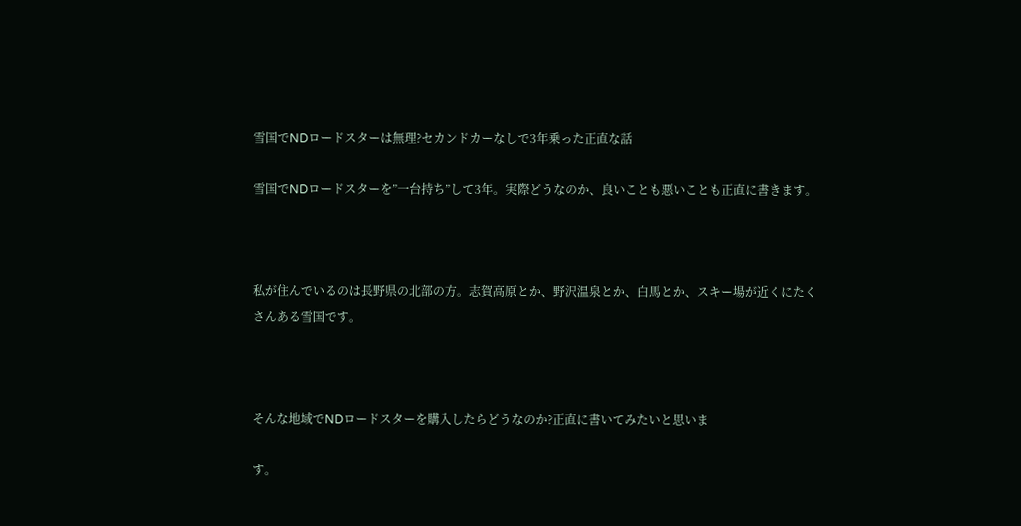雪国でNDロードスターは無理?セカンドカーなしで3年乗った正直な話

雪国でNDロードスターを”一台持ち”して3年。実際どうなのか、良いことも悪いことも正直に書きます。



私が住んでいるのは長野県の北部の方。志賀高原とか、野沢温泉とか、白馬とか、スキー場が近くにたくさんある雪国です。



そんな地域でNDロードスターを購入したらどうなのか?正直に書いてみたいと思いま

す。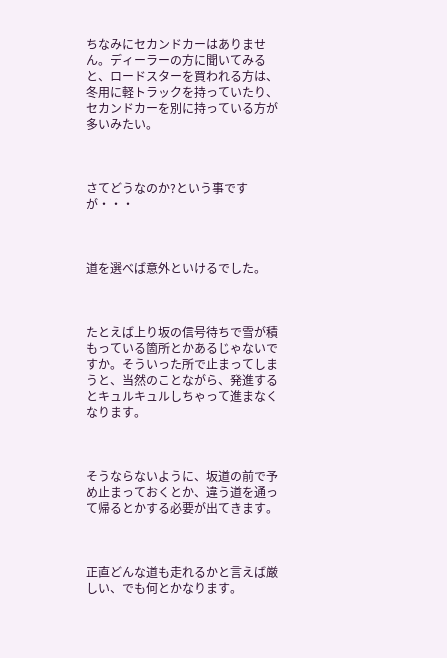ちなみにセカンドカーはありません。ディーラーの方に聞いてみると、ロードスターを買われる方は、冬用に軽トラックを持っていたり、セカンドカーを別に持っている方が多いみたい。



さてどうなのか?という事ですが・・・



道を選べば意外といけるでした。



たとえば上り坂の信号待ちで雪が積もっている箇所とかあるじゃないですか。そういった所で止まってしまうと、当然のことながら、発進するとキュルキュルしちゃって進まなくなります。



そうならないように、坂道の前で予め止まっておくとか、違う道を通って帰るとかする必要が出てきます。



正直どんな道も走れるかと言えば厳しい、でも何とかなります。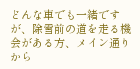どんな車でも一緒ですが、除雪前の道を走る機会がある方、メイン通りから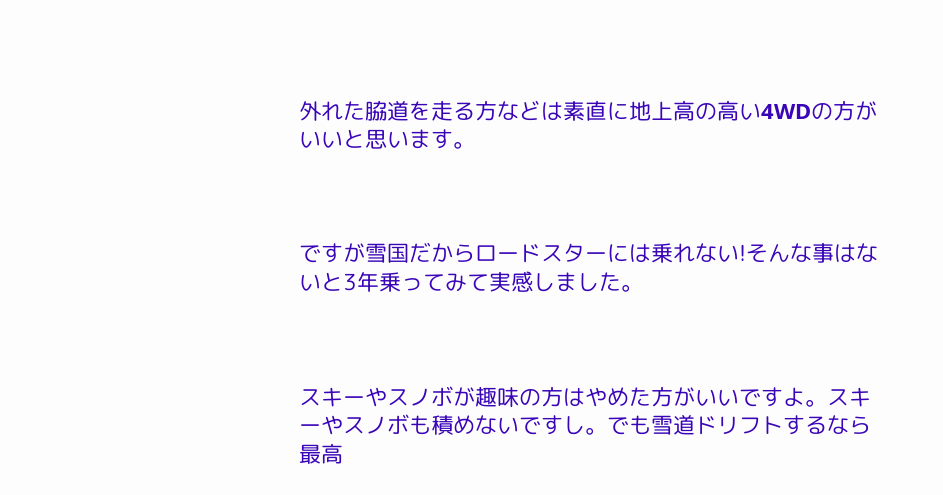外れた脇道を走る方などは素直に地上高の高い4WDの方がいいと思います。



ですが雪国だからロードスターには乗れない!そんな事はないと3年乗ってみて実感しました。



スキーやスノボが趣味の方はやめた方がいいですよ。スキーやスノボも積めないですし。でも雪道ドリフトするなら最高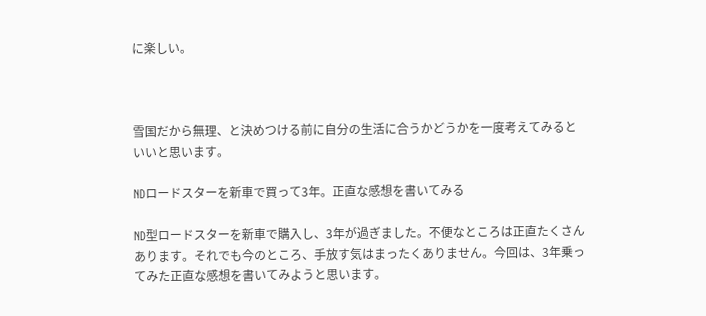に楽しい。



雪国だから無理、と決めつける前に自分の生活に合うかどうかを一度考えてみるといいと思います。

NDロードスターを新車で買って3年。正直な感想を書いてみる

ND型ロードスターを新車で購入し、3年が過ぎました。不便なところは正直たくさんあります。それでも今のところ、手放す気はまったくありません。今回は、3年乗ってみた正直な感想を書いてみようと思います。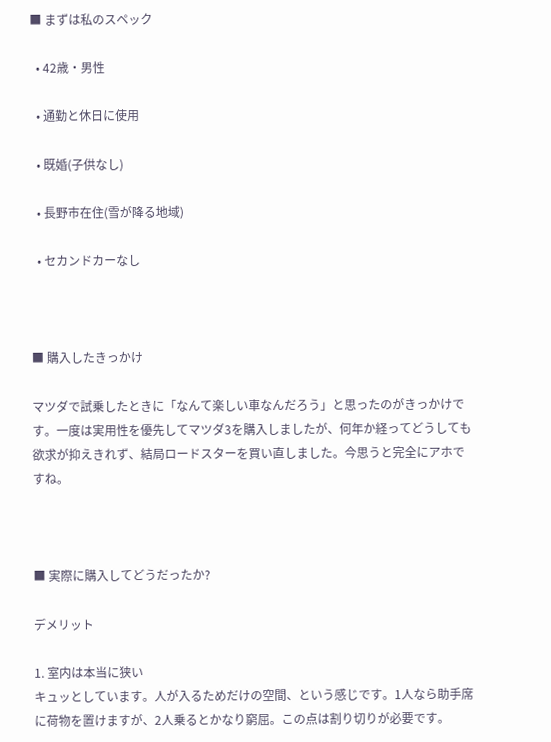■ まずは私のスペック

  • 42歳・男性

  • 通勤と休日に使用

  • 既婚(子供なし)

  • 長野市在住(雪が降る地域)

  • セカンドカーなし



■ 購入したきっかけ

マツダで試乗したときに「なんて楽しい車なんだろう」と思ったのがきっかけです。一度は実用性を優先してマツダ3を購入しましたが、何年か経ってどうしても欲求が抑えきれず、結局ロードスターを買い直しました。今思うと完全にアホですね。



■ 実際に購入してどうだったか?

デメリット

1. 室内は本当に狭い
キュッとしています。人が入るためだけの空間、という感じです。1人なら助手席に荷物を置けますが、2人乗るとかなり窮屈。この点は割り切りが必要です。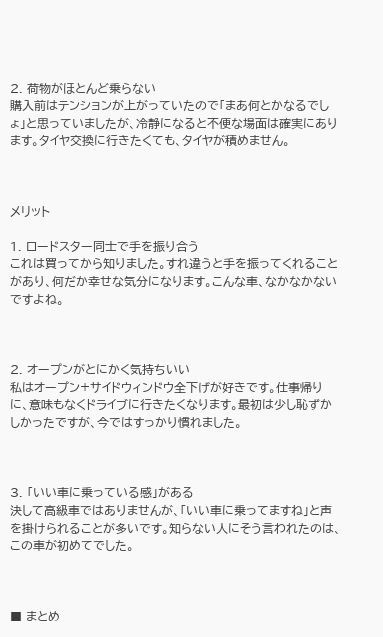2. 荷物がほとんど乗らない
購入前はテンションが上がっていたので「まあ何とかなるでしょ」と思っていましたが、冷静になると不便な場面は確実にあります。タイヤ交換に行きたくても、タイヤが積めません。



メリット

1. ロードスター同士で手を振り合う
これは買ってから知りました。すれ違うと手を振ってくれることがあり、何だか幸せな気分になります。こんな車、なかなかないですよね。



2. オープンがとにかく気持ちいい
私はオープン+サイドウィンドウ全下げが好きです。仕事帰りに、意味もなくドライブに行きたくなります。最初は少し恥ずかしかったですが、今ではすっかり慣れました。



3. 「いい車に乗っている感」がある
決して高級車ではありませんが、「いい車に乗ってますね」と声を掛けられることが多いです。知らない人にそう言われたのは、この車が初めてでした。



■ まとめ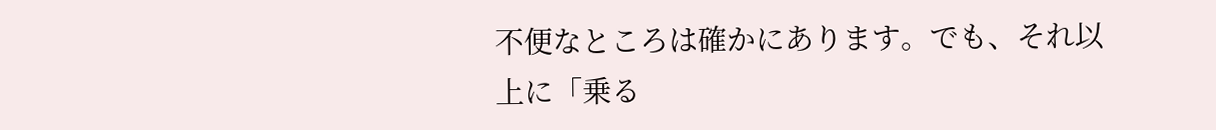不便なところは確かにあります。でも、それ以上に「乗る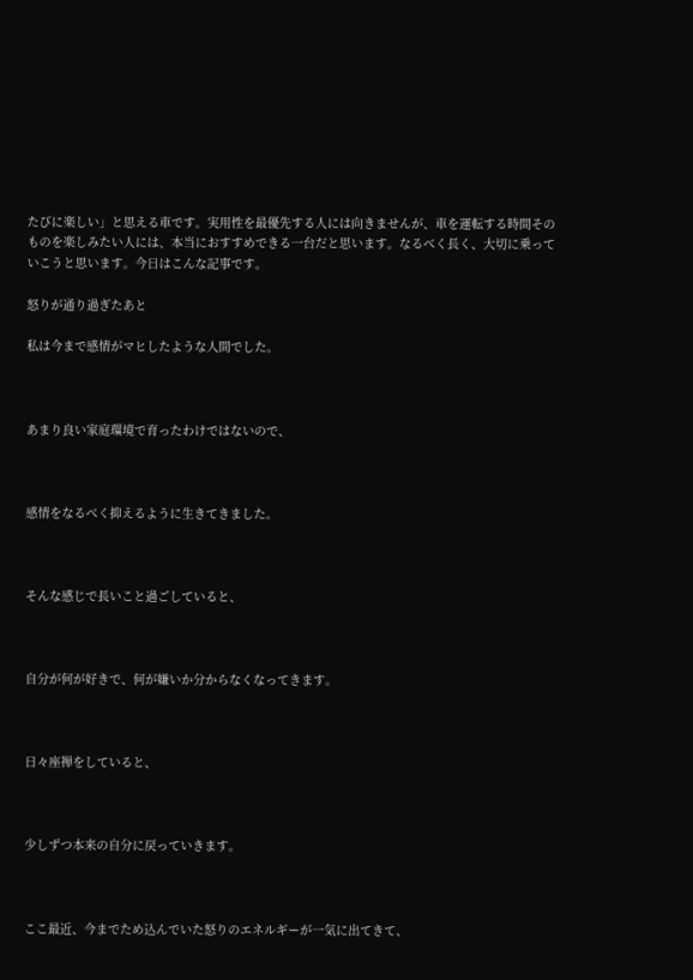たびに楽しい」と思える車です。実用性を最優先する人には向きませんが、車を運転する時間そのものを楽しみたい人には、本当におすすめできる一台だと思います。なるべく長く、大切に乗っていこうと思います。今日はこんな記事です。

怒りが通り過ぎたあと

私は今まで感情がマヒしたような人間でした。



あまり良い家庭環境で育ったわけではないので、



感情をなるべく抑えるように生きてきました。



そんな感じで長いこと過ごしていると、



自分が何が好きで、何が嫌いか分からなくなってきます。



日々座禅をしていると、



少しずつ本来の自分に戻っていきます。



ここ最近、今までため込んでいた怒りのエネルギーが一気に出てきて、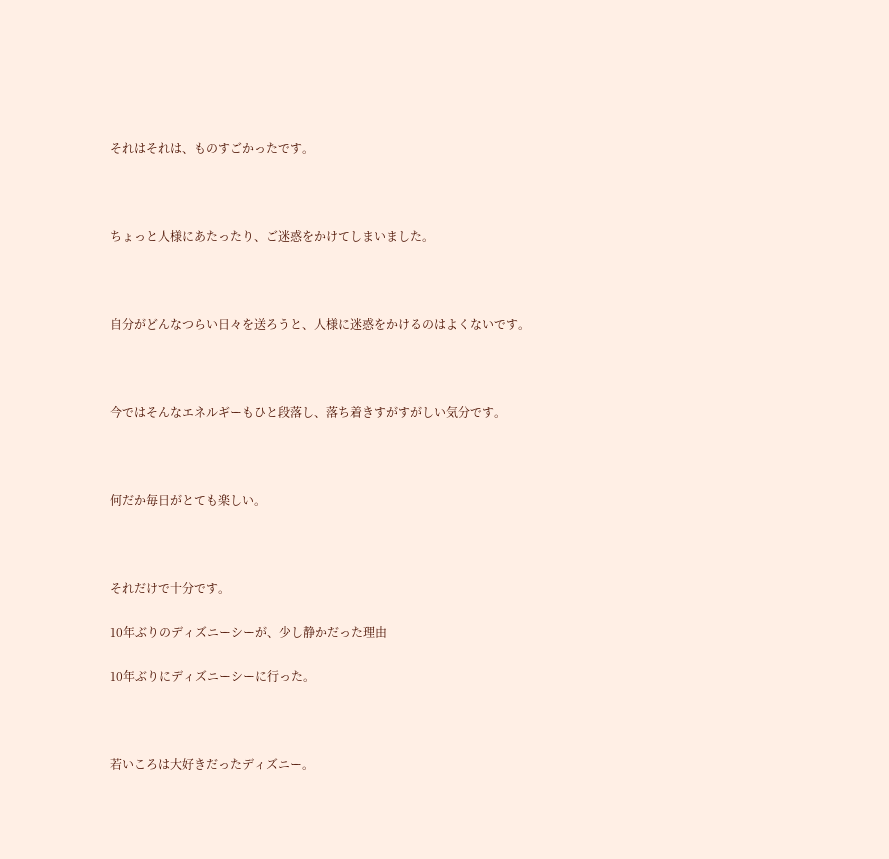それはそれは、ものすごかったです。



ちょっと人様にあたったり、ご迷惑をかけてしまいました。



自分がどんなつらい日々を送ろうと、人様に迷惑をかけるのはよくないです。



今ではそんなエネルギーもひと段落し、落ち着きすがすがしい気分です。



何だか毎日がとても楽しい。



それだけで十分です。

10年ぶりのディズニーシーが、少し静かだった理由

10年ぶりにディズニーシーに行った。



若いころは大好きだったディズニー。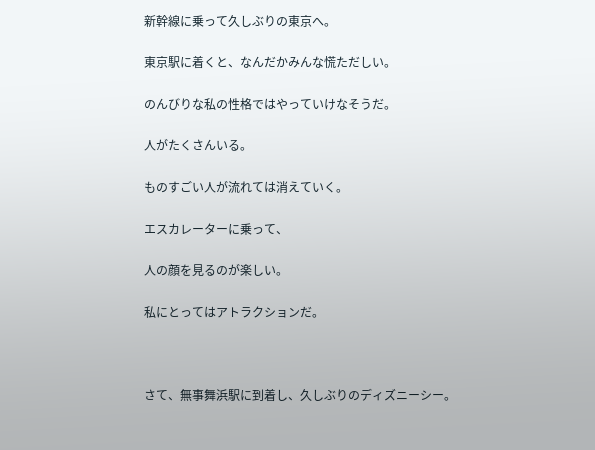新幹線に乗って久しぶりの東京へ。

東京駅に着くと、なんだかみんな慌ただしい。

のんびりな私の性格ではやっていけなそうだ。

人がたくさんいる。

ものすごい人が流れては消えていく。

エスカレーターに乗って、

人の顔を見るのが楽しい。

私にとってはアトラクションだ。



さて、無事舞浜駅に到着し、久しぶりのディズニーシー。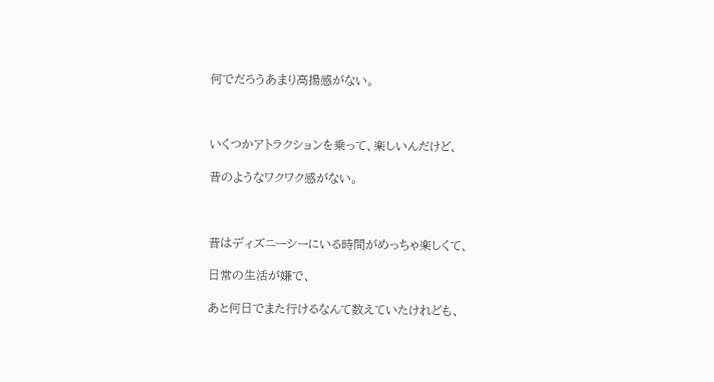何でだろうあまり高揚感がない。



いくつかアトラクションを乗って、楽しいんだけど、

昔のようなワクワク感がない。



昔はディズニーシーにいる時間がめっちゃ楽しくて、

日常の生活が嫌で、

あと何日でまた行けるなんて数えていたけれども、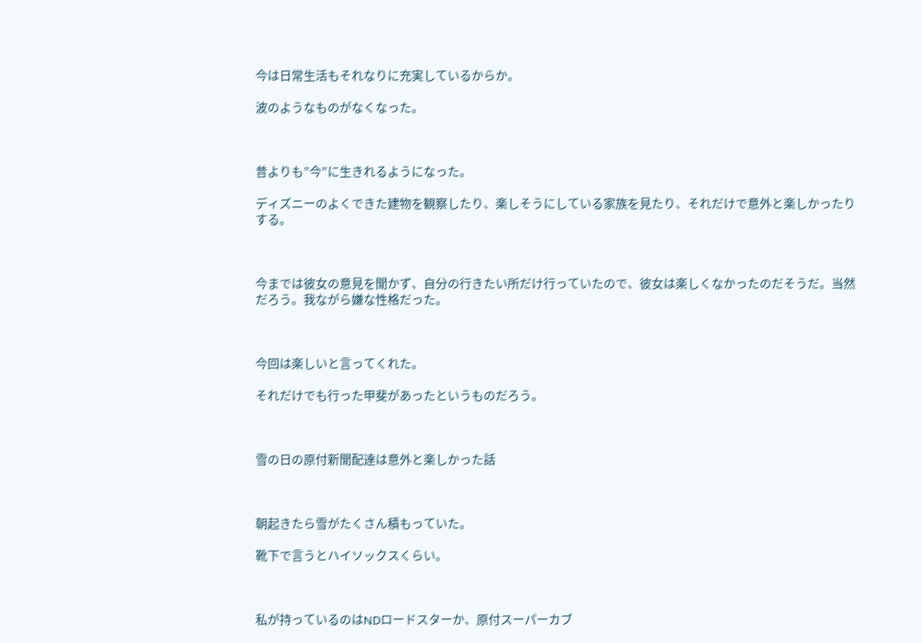今は日常生活もそれなりに充実しているからか。

波のようなものがなくなった。



昔よりも”今”に生きれるようになった。

ディズニーのよくできた建物を観察したり、楽しそうにしている家族を見たり、それだけで意外と楽しかったりする。



今までは彼女の意見を聞かず、自分の行きたい所だけ行っていたので、彼女は楽しくなかったのだそうだ。当然だろう。我ながら嫌な性格だった。



今回は楽しいと言ってくれた。

それだけでも行った甲斐があったというものだろう。



雪の日の原付新聞配達は意外と楽しかった話



朝起きたら雪がたくさん積もっていた。

靴下で言うとハイソックスくらい。



私が持っているのはNDロードスターか、原付スーパーカブ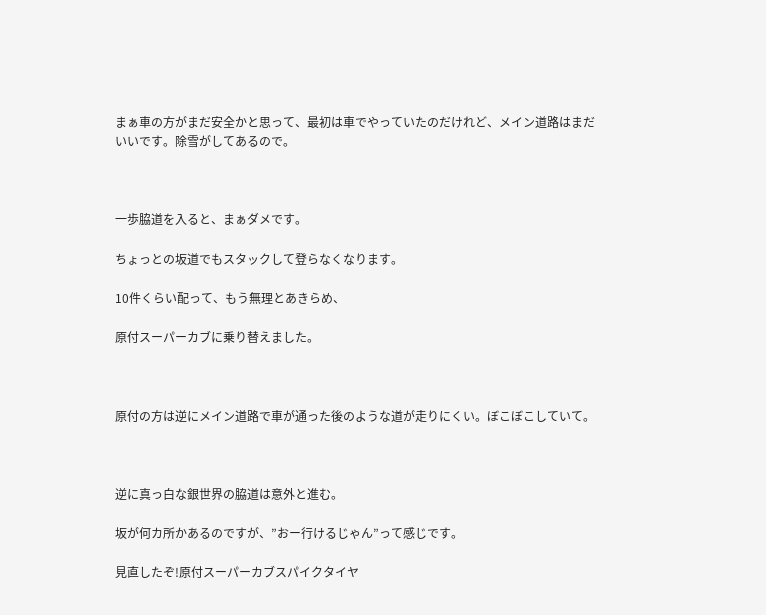まぁ車の方がまだ安全かと思って、最初は車でやっていたのだけれど、メイン道路はまだいいです。除雪がしてあるので。



一歩脇道を入ると、まぁダメです。

ちょっとの坂道でもスタックして登らなくなります。

10件くらい配って、もう無理とあきらめ、

原付スーパーカブに乗り替えました。



原付の方は逆にメイン道路で車が通った後のような道が走りにくい。ぼこぼこしていて。



逆に真っ白な銀世界の脇道は意外と進む。

坂が何カ所かあるのですが、”おー行けるじゃん”って感じです。

見直したぞ!原付スーパーカブスパイクタイヤ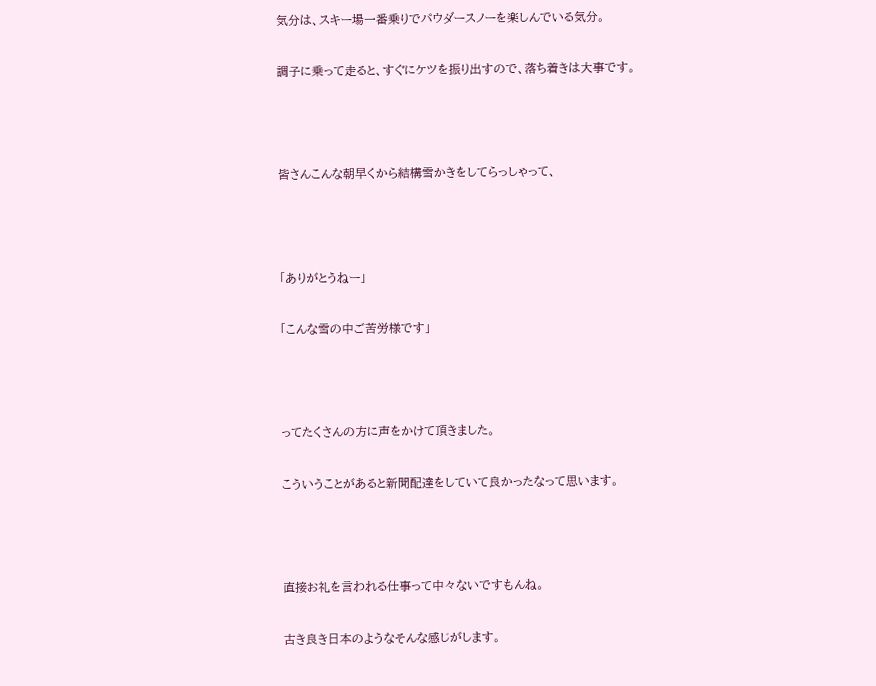気分は、スキー場一番乗りでパウダースノーを楽しんでいる気分。

調子に乗って走ると、すぐにケツを振り出すので、落ち着きは大事です。



皆さんこんな朝早くから結構雪かきをしてらっしゃって、



「ありがとうねー」

「こんな雪の中ご苦労様です」



ってたくさんの方に声をかけて頂きました。

こういうことがあると新聞配達をしていて良かったなって思います。



直接お礼を言われる仕事って中々ないですもんね。

古き良き日本のようなそんな感じがします。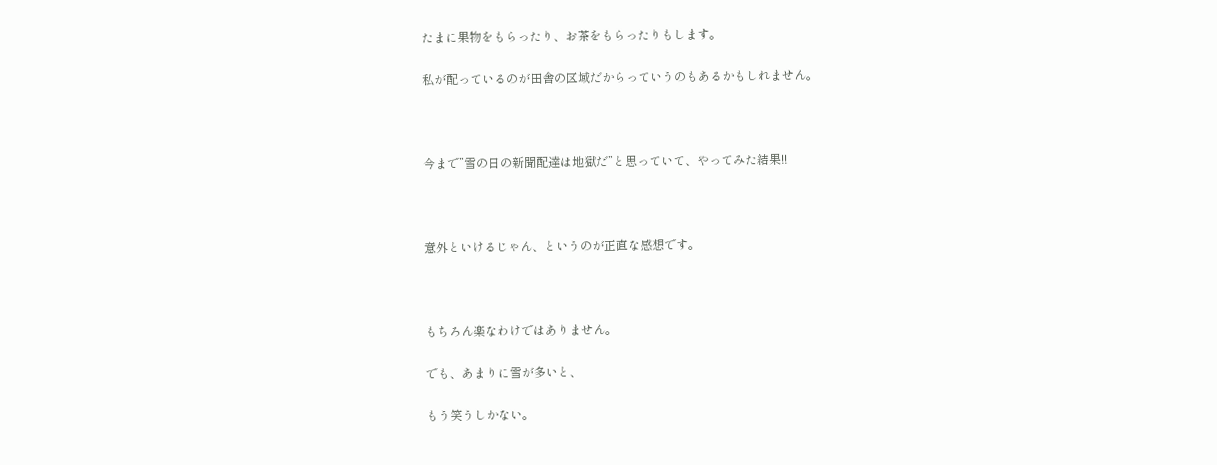たまに果物をもらったり、お茶をもらったりもします。

私が配っているのが田舎の区域だからっていうのもあるかもしれません。



今まで”雪の日の新聞配達は地獄だ”と思っていて、やってみた結果!!



意外といけるじゃん、というのが正直な感想です。



もちろん楽なわけではありません。

でも、あまりに雪が多いと、

もう笑うしかない。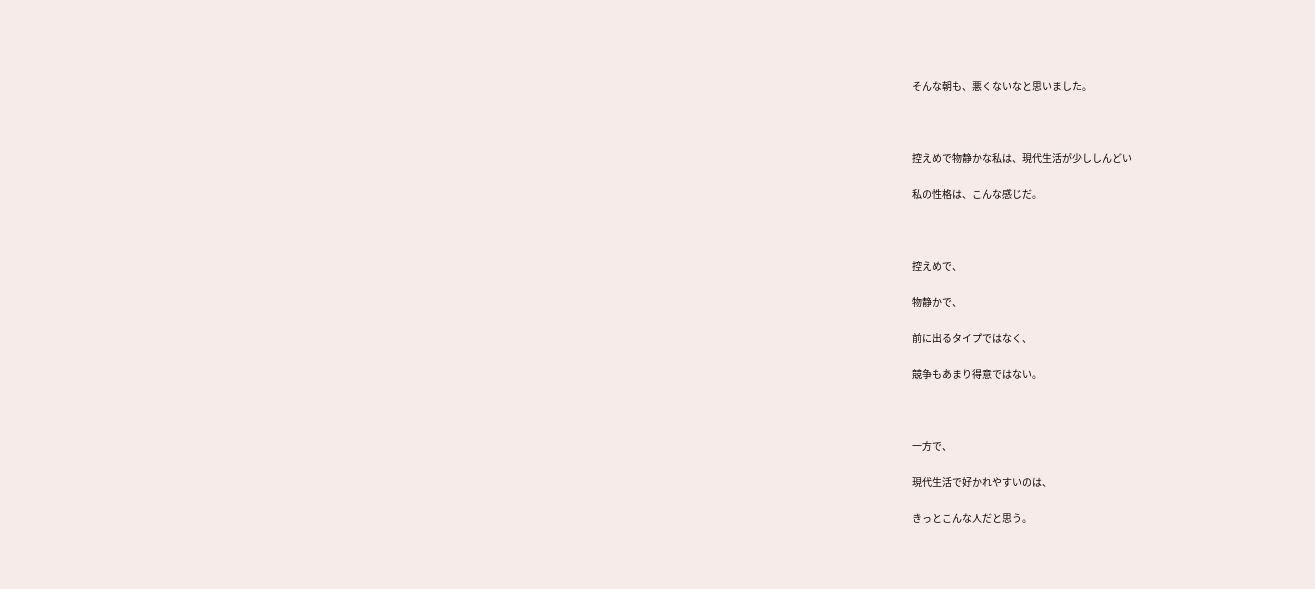そんな朝も、悪くないなと思いました。



控えめで物静かな私は、現代生活が少ししんどい

私の性格は、こんな感じだ。



控えめで、

物静かで、

前に出るタイプではなく、

競争もあまり得意ではない。



一方で、

現代生活で好かれやすいのは、

きっとこんな人だと思う。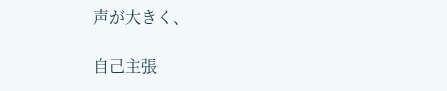声が大きく、

自己主張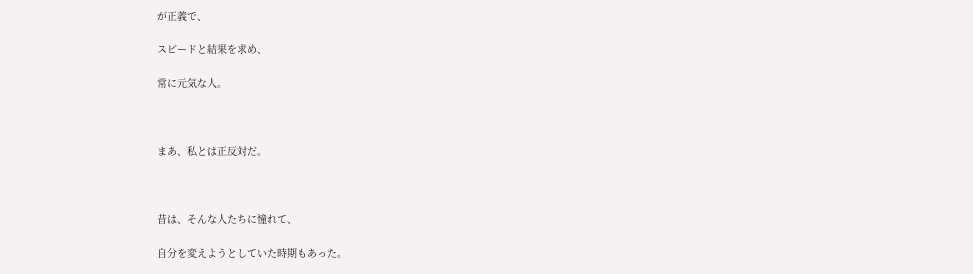が正義で、

スピードと結果を求め、

常に元気な人。



まあ、私とは正反対だ。



昔は、そんな人たちに憧れて、

自分を変えようとしていた時期もあった。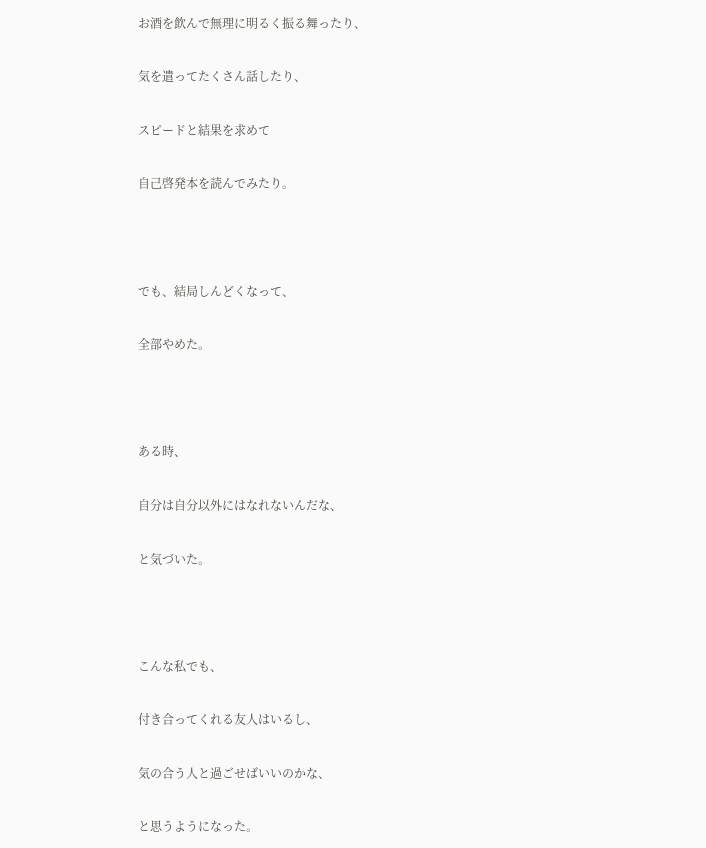お酒を飲んで無理に明るく振る舞ったり、

気を遣ってたくさん話したり、

スピードと結果を求めて

自己啓発本を読んでみたり。



でも、結局しんどくなって、

全部やめた。



ある時、

自分は自分以外にはなれないんだな、

と気づいた。



こんな私でも、

付き合ってくれる友人はいるし、

気の合う人と過ごせばいいのかな、

と思うようになった。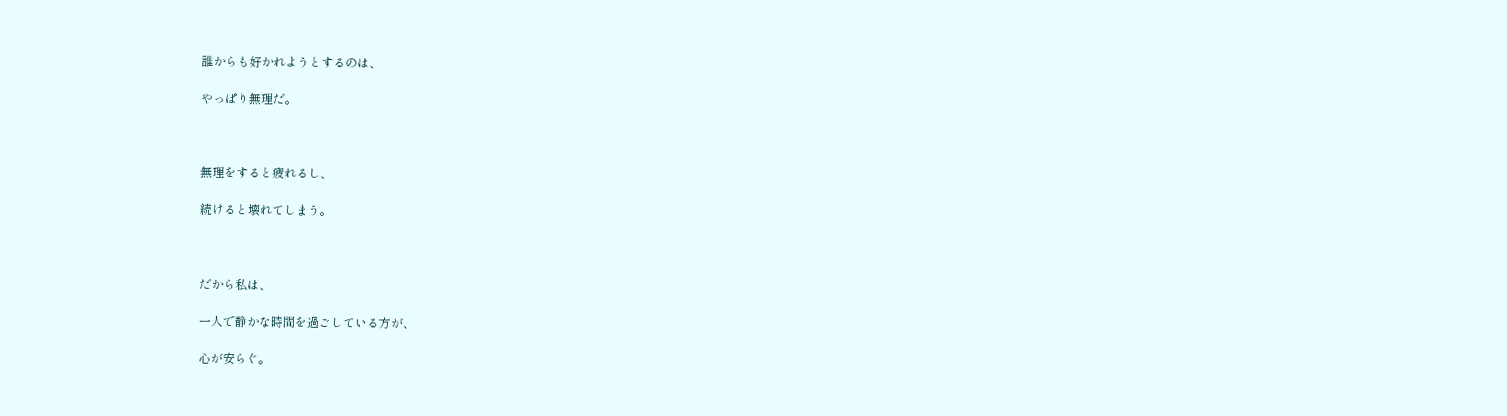誰からも好かれようとするのは、

やっぱり無理だ。



無理をすると疲れるし、

続けると壊れてしまう。



だから私は、

一人で静かな時間を過ごしている方が、

心が安らぐ。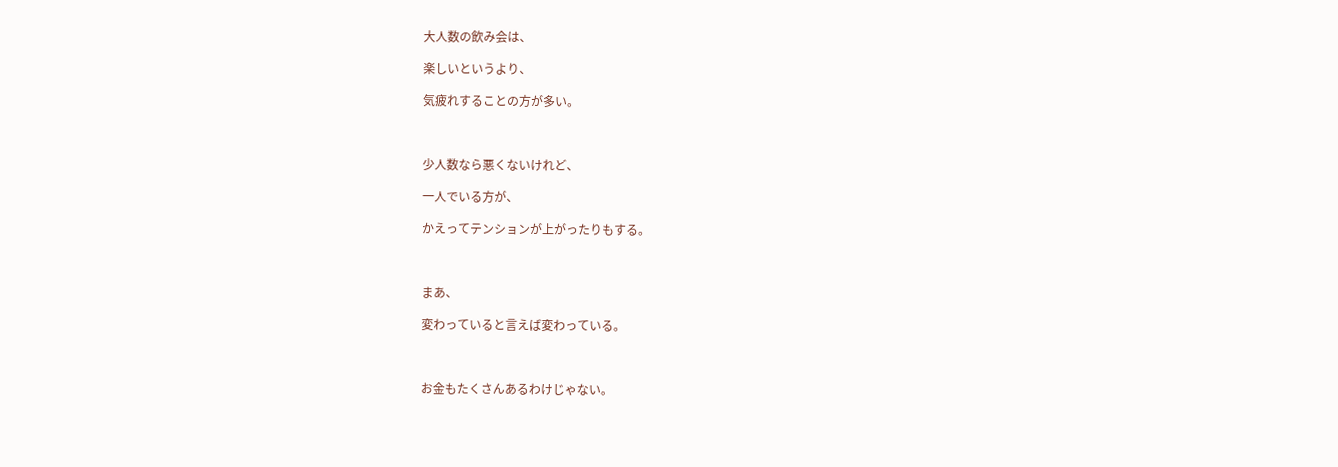大人数の飲み会は、

楽しいというより、

気疲れすることの方が多い。



少人数なら悪くないけれど、

一人でいる方が、

かえってテンションが上がったりもする。



まあ、

変わっていると言えば変わっている。



お金もたくさんあるわけじゃない。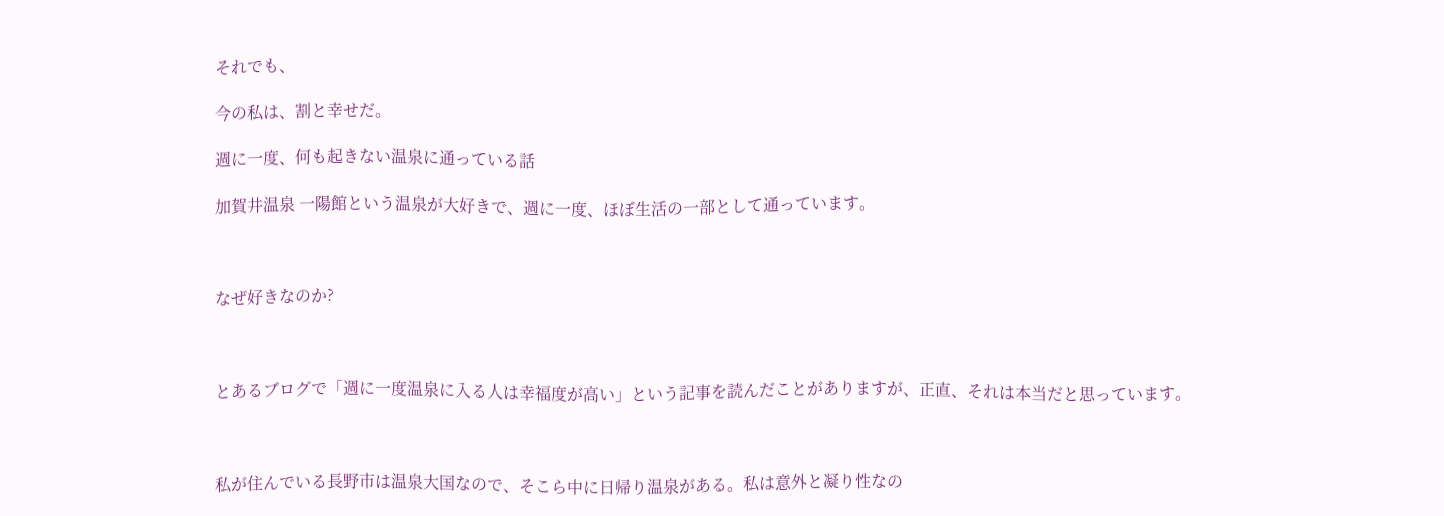それでも、

今の私は、割と幸せだ。

週に一度、何も起きない温泉に通っている話

加賀井温泉 一陽館という温泉が大好きで、週に一度、ほぼ生活の一部として通っています。



なぜ好きなのか?



とあるブログで「週に一度温泉に入る人は幸福度が高い」という記事を読んだことがありますが、正直、それは本当だと思っています。



私が住んでいる長野市は温泉大国なので、そこら中に日帰り温泉がある。私は意外と凝り性なの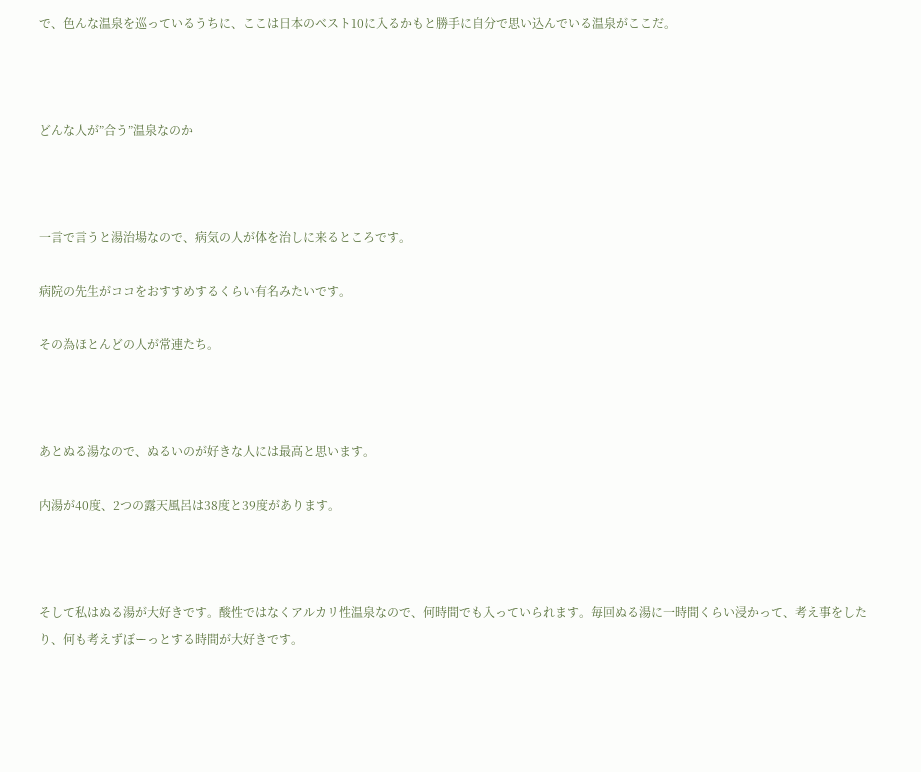で、色んな温泉を巡っているうちに、ここは日本のベスト10に入るかもと勝手に自分で思い込んでいる温泉がここだ。



どんな人が”合う”温泉なのか



一言で言うと湯治場なので、病気の人が体を治しに来るところです。

病院の先生がココをおすすめするくらい有名みたいです。

その為ほとんどの人が常連たち。



あとぬる湯なので、ぬるいのが好きな人には最高と思います。

内湯が40度、2つの露天風呂は38度と39度があります。



そして私はぬる湯が大好きです。酸性ではなくアルカリ性温泉なので、何時間でも入っていられます。毎回ぬる湯に一時間くらい浸かって、考え事をしたり、何も考えずぼーっとする時間が大好きです。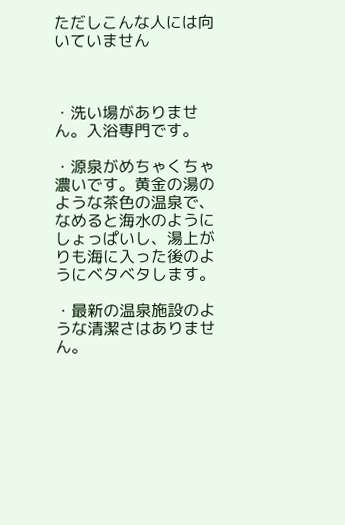ただしこんな人には向いていません



・洗い場がありません。入浴専門です。

・源泉がめちゃくちゃ濃いです。黄金の湯のような茶色の温泉で、なめると海水のようにしょっぱいし、湯上がりも海に入った後のようにベタベタします。

・最新の温泉施設のような清潔さはありません。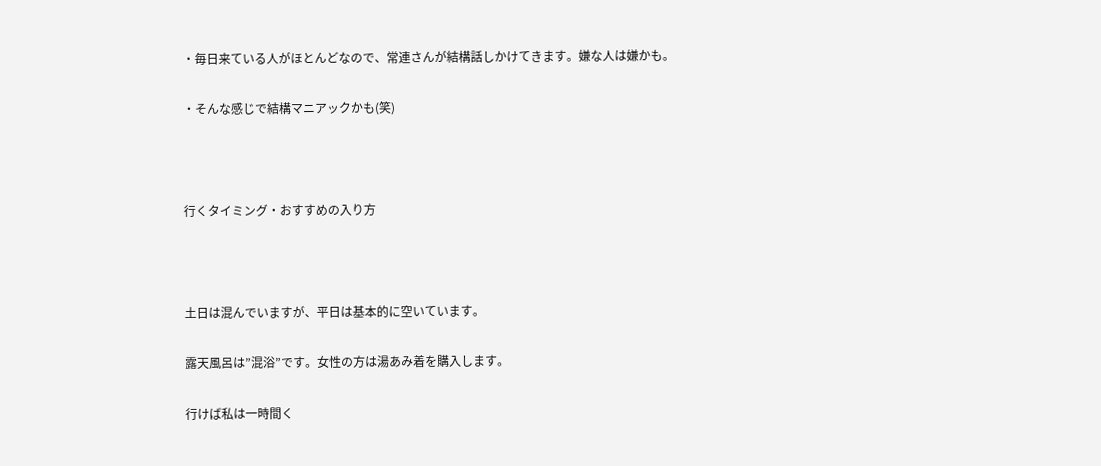・毎日来ている人がほとんどなので、常連さんが結構話しかけてきます。嫌な人は嫌かも。

・そんな感じで結構マニアックかも(笑)



行くタイミング・おすすめの入り方



土日は混んでいますが、平日は基本的に空いています。

露天風呂は”混浴”です。女性の方は湯あみ着を購入します。

行けば私は一時間く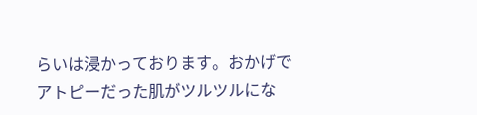らいは浸かっております。おかげでアトピーだった肌がツルツルにな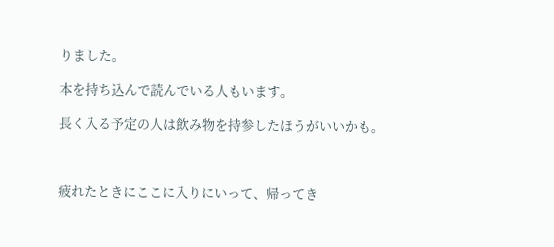りました。

本を持ち込んで読んでいる人もいます。

長く入る予定の人は飲み物を持参したほうがいいかも。



疲れたときにここに入りにいって、帰ってき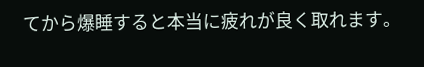てから爆睡すると本当に疲れが良く取れます。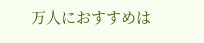万人におすすめは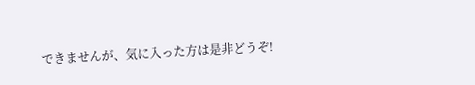できませんが、気に入った方は是非どうぞ!